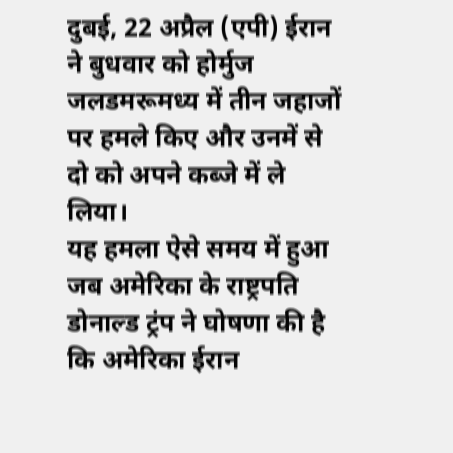दुबई, 22 अप्रैल (एपी) ईरान ने बुधवार को होर्मुज जलडमरूमध्य में तीन जहाजों पर हमले किए और उनमें से दो को अपने कब्जे में ले लिया।
यह हमला ऐसे समय में हुआ जब अमेरिका के राष्ट्रपति डोनाल्ड ट्रंप ने घोषणा की है कि अमेरिका ईरान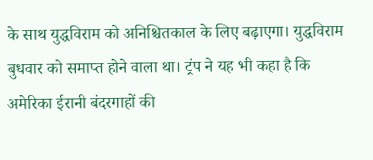के साथ युद्धविराम को अनिश्चितकाल के लिए बढ़ाएगा। युद्धविराम बुधवार को समाप्त होने वाला था। ट्रंप ने यह भी कहा है कि अमेरिका ईरानी बंदरगाहों की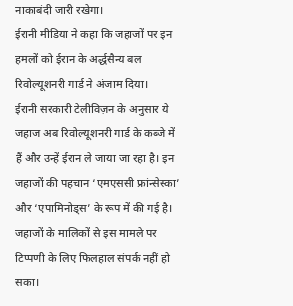नाकाबंदी जारी रखेगा।
ईरानी मीडिया ने कहा कि जहाजों पर इन हमलों को ईरान के अर्द्धसैन्य बल रिवोल्यूशनरी गार्ड ने अंजाम दिया।
ईरानी सरकारी टेलीविज़न के अनुसार ये जहाज अब रिवोल्यूशनरी गार्ड के कब्जे में हैं और उन्हें ईरान ले जाया जा रहा है। इन जहाजों की पहचान ‘एमएससी फ्रांन्सेस्का’ और ‘एपामिनोड्स’ के रूप में की गई है। जहाजों के मालिकों से इस मामले पर टिप्पणी के लिए फिलहाल संपर्क नहीं हो सका।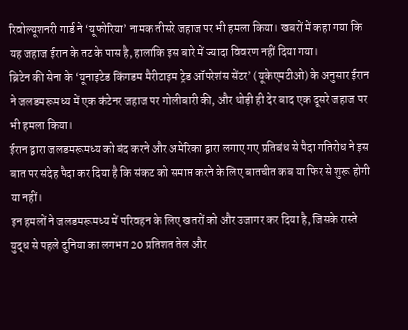रिवोल्यूशनरी गार्ड ने ‘यूफोरिया’ नामक तीसरे जहाज पर भी हमला किया। खबरों में कहा गया कि यह जहाज ईरान के तट के पास है, हालांकि इस बारे में ज्यादा विवरण नहीं दिया गया।
ब्रिटेन की सेना के ‘यूनाइटेड किंगडम मैरीटाइम ट्रेड ऑपरेशंस सेंटर’ (यूकेएमटीओ) के अनुसार ईरान ने जलडमरूमध्य में एक कंटेनर जहाज पर गोलीबारी की, और थोड़ी ही देर बाद एक दूसरे जहाज पर भी हमला किया।
ईरान द्वारा जलडमरूमध्य को बंद करने और अमेरिका द्वारा लगाए गए प्रतिबंध से पैदा गतिरोध ने इस बात पर संदेह पैदा कर दिया है कि संकट को समाप्त करने के लिए बातचीत कब या फिर से शुरू होगी या नहीं।
इन हमलों ने जलडमरूमध्य में परिवहन के लिए खतरों को और उजागर कर दिया है, जिसके रास्ते युद्ध से पहले दुनिया का लगभग 20 प्रतिशत तेल और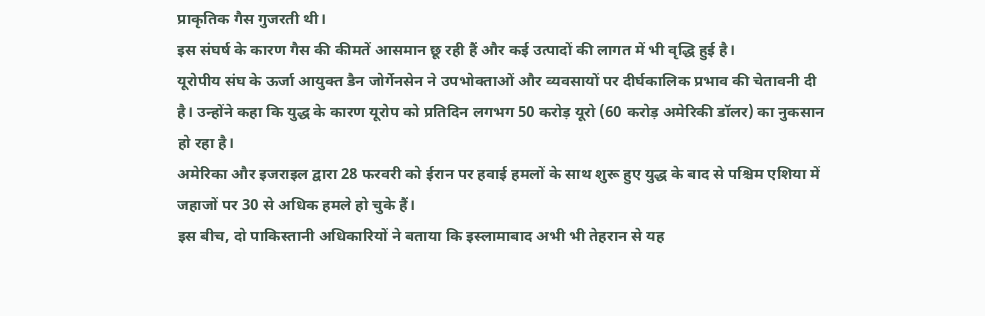प्राकृतिक गैस गुजरती थी।
इस संघर्ष के कारण गैस की कीमतें आसमान छू रही हैं और कई उत्पादों की लागत में भी वृद्धि हुई है।
यूरोपीय संघ के ऊर्जा आयुक्त डैन जोर्गेनसेन ने उपभोक्ताओं और व्यवसायों पर दीर्घकालिक प्रभाव की चेतावनी दी है। उन्होंने कहा कि युद्ध के कारण यूरोप को प्रतिदिन लगभग 50 करोड़ यूरो (60 करोड़ अमेरिकी डॉलर) का नुकसान हो रहा है।
अमेरिका और इजराइल द्वारा 28 फरवरी को ईरान पर हवाई हमलों के साथ शुरू हुए युद्ध के बाद से पश्चिम एशिया में जहाजों पर 30 से अधिक हमले हो चुके हैं।
इस बीच, दो पाकिस्तानी अधिकारियों ने बताया कि इस्लामाबाद अभी भी तेहरान से यह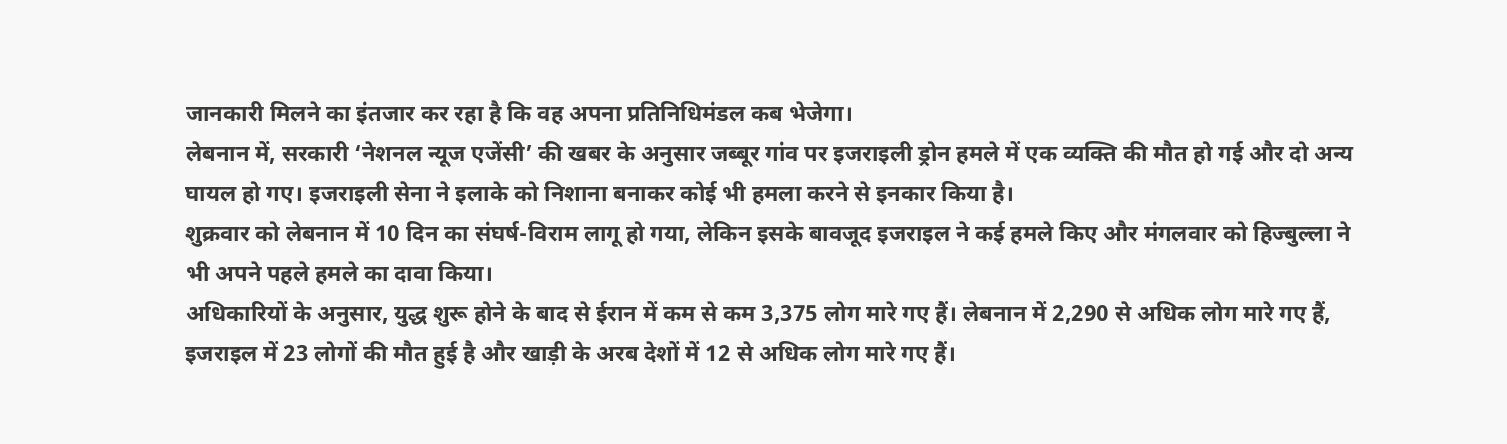जानकारी मिलने का इंतजार कर रहा है कि वह अपना प्रतिनिधिमंडल कब भेजेगा।
लेबनान में, सरकारी ‘नेशनल न्यूज एजेंसी’ की खबर के अनुसार जब्बूर गांव पर इजराइली ड्रोन हमले में एक व्यक्ति की मौत हो गई और दो अन्य घायल हो गए। इजराइली सेना ने इलाके को निशाना बनाकर कोई भी हमला करने से इनकार किया है।
शुक्रवार को लेबनान में 10 दिन का संघर्ष-विराम लागू हो गया, लेकिन इसके बावजूद इजराइल ने कई हमले किए और मंगलवार को हिज्बुल्ला ने भी अपने पहले हमले का दावा किया।
अधिकारियों के अनुसार, युद्ध शुरू होने के बाद से ईरान में कम से कम 3,375 लोग मारे गए हैं। लेबनान में 2,290 से अधिक लोग मारे गए हैं, इजराइल में 23 लोगों की मौत हुई है और खाड़ी के अरब देशों में 12 से अधिक लोग मारे गए हैं।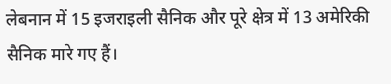लेबनान में 15 इजराइली सैनिक और पूरे क्षेत्र में 13 अमेरिकी सैनिक मारे गए हैं।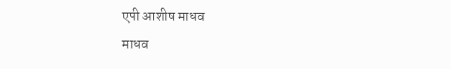एपी आशीष माधव
माधव